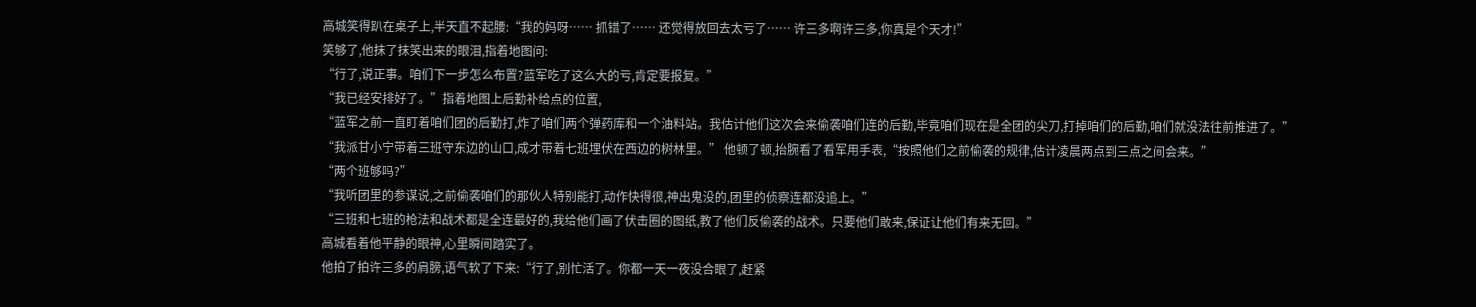高城笑得趴在桌子上,半天直不起腰:“我的妈呀…… 抓错了…… 还觉得放回去太亏了…… 许三多啊许三多,你真是个天才!”
笑够了,他抹了抹笑出来的眼泪,指着地图问:
“行了,说正事。咱们下一步怎么布置?蓝军吃了这么大的亏,肯定要报复。”
“我已经安排好了。”指着地图上后勤补给点的位置,
“蓝军之前一直盯着咱们团的后勤打,炸了咱们两个弹药库和一个油料站。我估计他们这次会来偷袭咱们连的后勤,毕竟咱们现在是全团的尖刀,打掉咱们的后勤,咱们就没法往前推进了。”
“我派甘小宁带着三班守东边的山口,成才带着七班埋伏在西边的树林里。” 他顿了顿,抬腕看了看军用手表,“按照他们之前偷袭的规律,估计凌晨两点到三点之间会来。”
“两个班够吗?”
“我听团里的参谋说,之前偷袭咱们的那伙人特别能打,动作快得很,神出鬼没的,团里的侦察连都没追上。”
“三班和七班的枪法和战术都是全连最好的,我给他们画了伏击圈的图纸,教了他们反偷袭的战术。只要他们敢来,保证让他们有来无回。”
高城看着他平静的眼神,心里瞬间踏实了。
他拍了拍许三多的肩膀,语气软了下来:“行了,别忙活了。你都一天一夜没合眼了,赶紧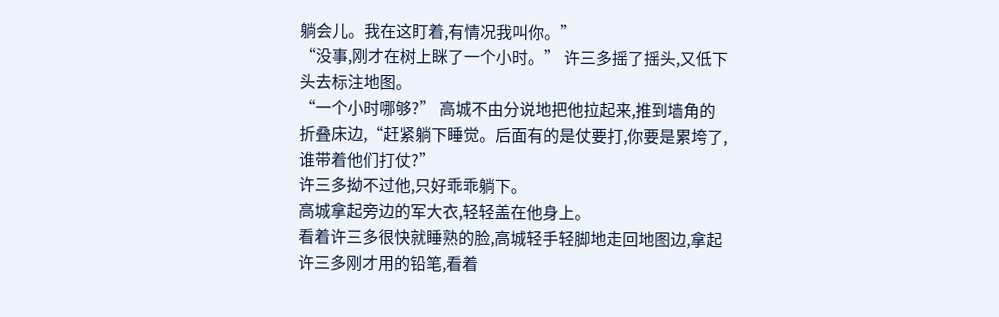躺会儿。我在这盯着,有情况我叫你。”
“没事,刚才在树上眯了一个小时。” 许三多摇了摇头,又低下头去标注地图。
“一个小时哪够?” 高城不由分说地把他拉起来,推到墙角的折叠床边,“赶紧躺下睡觉。后面有的是仗要打,你要是累垮了,谁带着他们打仗?”
许三多拗不过他,只好乖乖躺下。
高城拿起旁边的军大衣,轻轻盖在他身上。
看着许三多很快就睡熟的脸,高城轻手轻脚地走回地图边,拿起许三多刚才用的铅笔,看着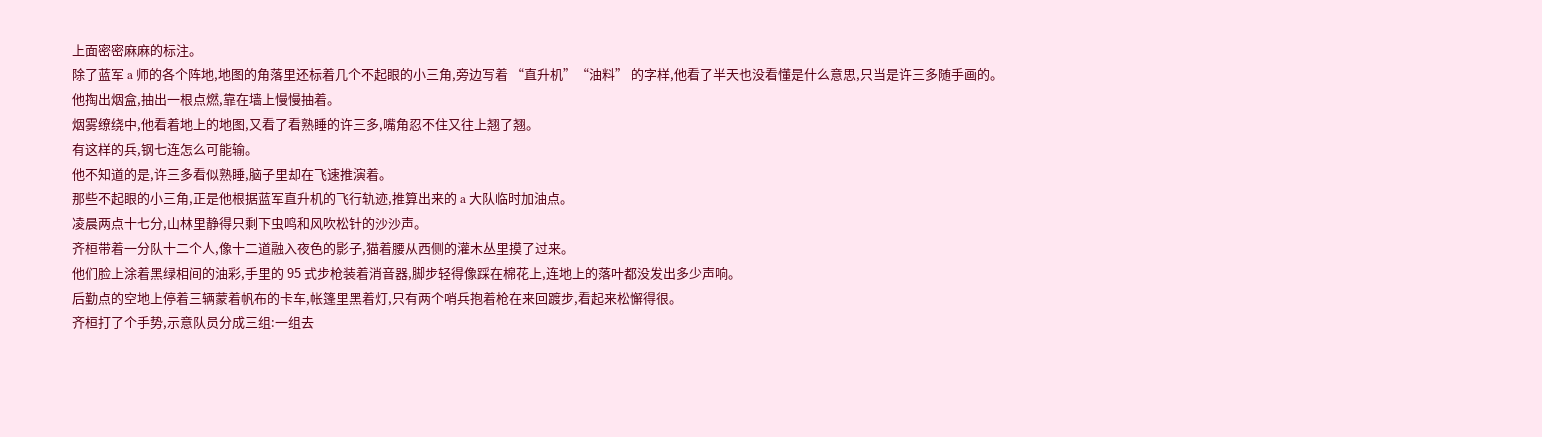上面密密麻麻的标注。
除了蓝军 a 师的各个阵地,地图的角落里还标着几个不起眼的小三角,旁边写着 “直升机”“油料” 的字样,他看了半天也没看懂是什么意思,只当是许三多随手画的。
他掏出烟盒,抽出一根点燃,靠在墙上慢慢抽着。
烟雾缭绕中,他看着地上的地图,又看了看熟睡的许三多,嘴角忍不住又往上翘了翘。
有这样的兵,钢七连怎么可能输。
他不知道的是,许三多看似熟睡,脑子里却在飞速推演着。
那些不起眼的小三角,正是他根据蓝军直升机的飞行轨迹,推算出来的 a 大队临时加油点。
凌晨两点十七分,山林里静得只剩下虫鸣和风吹松针的沙沙声。
齐桓带着一分队十二个人,像十二道融入夜色的影子,猫着腰从西侧的灌木丛里摸了过来。
他们脸上涂着黑绿相间的油彩,手里的 95 式步枪装着消音器,脚步轻得像踩在棉花上,连地上的落叶都没发出多少声响。
后勤点的空地上停着三辆蒙着帆布的卡车,帐篷里黑着灯,只有两个哨兵抱着枪在来回踱步,看起来松懈得很。
齐桓打了个手势,示意队员分成三组:一组去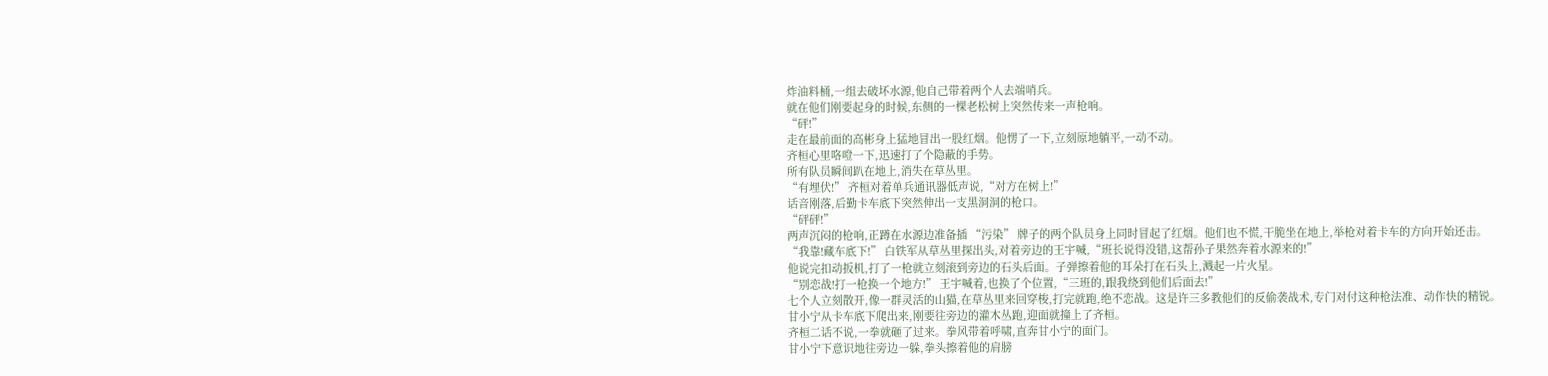炸油料桶,一组去破坏水源,他自己带着两个人去端哨兵。
就在他们刚要起身的时候,东侧的一棵老松树上突然传来一声枪响。
“砰!”
走在最前面的高彬身上猛地冒出一股红烟。他愣了一下,立刻原地躺平,一动不动。
齐桓心里咯噔一下,迅速打了个隐蔽的手势。
所有队员瞬间趴在地上,消失在草丛里。
“有埋伏!” 齐桓对着单兵通讯器低声说,“对方在树上!”
话音刚落,后勤卡车底下突然伸出一支黑洞洞的枪口。
“砰砰!”
两声沉闷的枪响,正蹲在水源边准备插 “污染” 牌子的两个队员身上同时冒起了红烟。他们也不慌,干脆坐在地上,举枪对着卡车的方向开始还击。
“我靠!藏车底下!” 白铁军从草丛里探出头,对着旁边的王宇喊,“班长说得没错,这帮孙子果然奔着水源来的!”
他说完扣动扳机,打了一枪就立刻滚到旁边的石头后面。子弹擦着他的耳朵打在石头上,溅起一片火星。
“别恋战!打一枪换一个地方!” 王宇喊着,也换了个位置,“三班的,跟我绕到他们后面去!”
七个人立刻散开,像一群灵活的山猫,在草丛里来回穿梭,打完就跑,绝不恋战。这是许三多教他们的反偷袭战术,专门对付这种枪法准、动作快的精锐。
甘小宁从卡车底下爬出来,刚要往旁边的灌木丛跑,迎面就撞上了齐桓。
齐桓二话不说,一拳就砸了过来。拳风带着呼啸,直奔甘小宁的面门。
甘小宁下意识地往旁边一躲,拳头擦着他的肩膀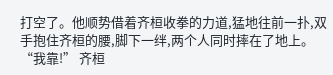打空了。他顺势借着齐桓收拳的力道,猛地往前一扑,双手抱住齐桓的腰,脚下一绊,两个人同时摔在了地上。
“我靠!” 齐桓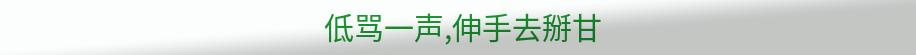低骂一声,伸手去掰甘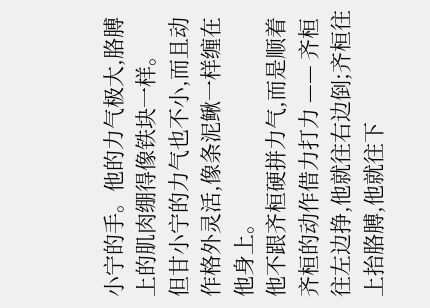小宁的手。他的力气极大,胳膊上的肌肉绷得像铁块一样。
但甘小宁的力气也不小,而且动作格外灵活,像条泥鳅一样缠在他身上。
他不跟齐桓硬拼力气,而是顺着齐桓的动作借力打力 —— 齐桓往左边挣,他就往右边倒;齐桓往上抬胳膊,他就往下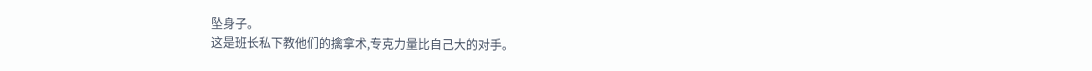坠身子。
这是班长私下教他们的擒拿术,专克力量比自己大的对手。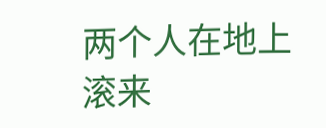两个人在地上滚来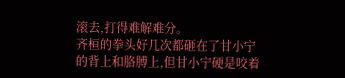滚去,打得难解难分。
齐桓的拳头好几次都砸在了甘小宁的背上和胳膊上,但甘小宁硬是咬着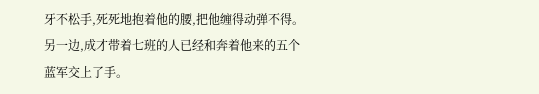牙不松手,死死地抱着他的腰,把他缠得动弹不得。
另一边,成才带着七班的人已经和奔着他来的五个蓝军交上了手。